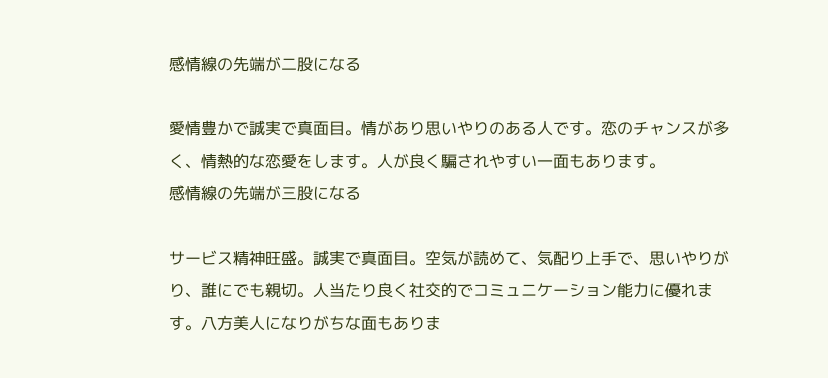感情線の先端が二股になる

愛情豊かで誠実で真面目。情があり思いやりのある人です。恋のチャンスが多く、情熱的な恋愛をします。人が良く騙されやすい一面もあります。
感情線の先端が三股になる

サービス精神旺盛。誠実で真面目。空気が読めて、気配り上手で、思いやりがり、誰にでも親切。人当たり良く社交的でコミュニケーション能力に優れます。八方美人になりがちな面もありま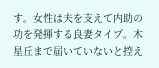す。女性は夫を支えて内助の功を発揮する良妻タイプ。木星丘まで届いていないと控え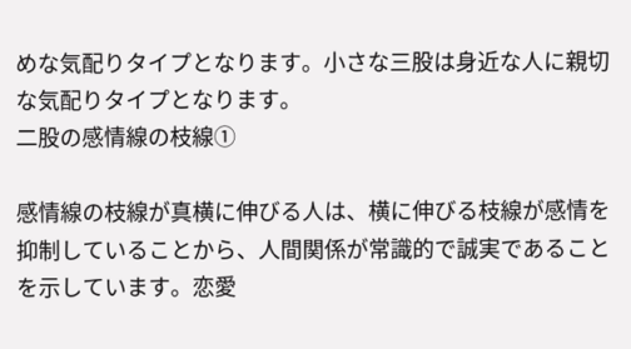めな気配りタイプとなります。小さな三股は身近な人に親切な気配りタイプとなります。
二股の感情線の枝線①

感情線の枝線が真横に伸びる人は、横に伸びる枝線が感情を抑制していることから、人間関係が常識的で誠実であることを示しています。恋愛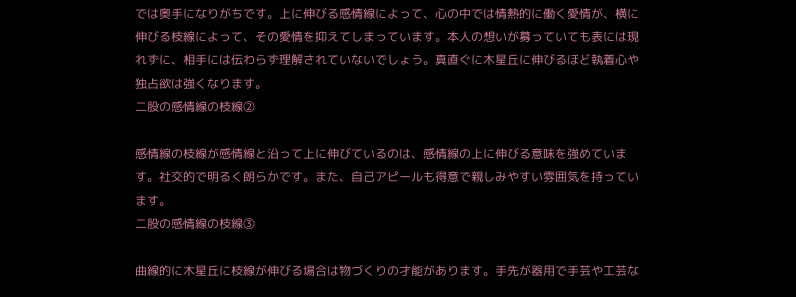では奥手になりがちです。上に伸びる感情線によって、心の中では情熱的に働く愛情が、横に伸びる枝線によって、その愛情を抑えてしまっています。本人の想いが募っていても表には現れずに、相手には伝わらず理解されていないでしょう。真直ぐに木星丘に伸びるほど執着心や独占欲は強くなります。
二股の感情線の枝線②

感情線の枝線が感情線と沿って上に伸びているのは、感情線の上に伸びる意味を強めています。社交的で明るく朗らかです。また、自己アピールも得意で親しみやすい雰囲気を持っています。
二股の感情線の枝線③

曲線的に木星丘に枝線が伸びる場合は物づくりの才能があります。手先が器用で手芸や工芸な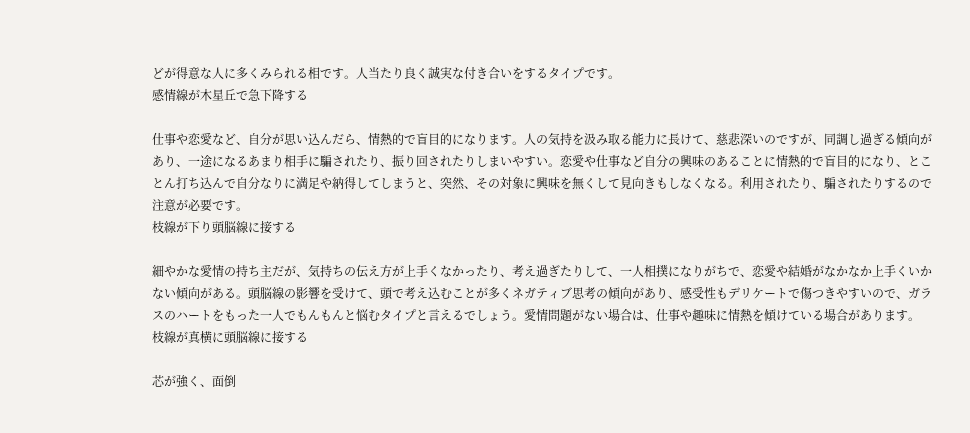どが得意な人に多くみられる相です。人当たり良く誠実な付き合いをするタイプです。
感情線が木星丘で急下降する

仕事や恋愛など、自分が思い込んだら、情熱的で盲目的になります。人の気持を汲み取る能力に長けて、慈悲深いのですが、同調し過ぎる傾向があり、一途になるあまり相手に騙されたり、振り回されたりしまいやすい。恋愛や仕事など自分の興味のあることに情熱的で盲目的になり、とことん打ち込んで自分なりに満足や納得してしまうと、突然、その対象に興味を無くして見向きもしなくなる。利用されたり、騙されたりするので注意が必要です。
枝線が下り頭脳線に接する

細やかな愛情の持ち主だが、気持ちの伝え方が上手くなかったり、考え過ぎたりして、一人相撲になりがちで、恋愛や結婚がなかなか上手くいかない傾向がある。頭脳線の影響を受けて、頭で考え込むことが多くネガティブ思考の傾向があり、感受性もデリケートで傷つきやすいので、ガラスのハートをもった一人でもんもんと悩むタイプと言えるでしょう。愛情問題がない場合は、仕事や趣味に情熱を傾けている場合があります。
枝線が真横に頭脳線に接する

芯が強く、面倒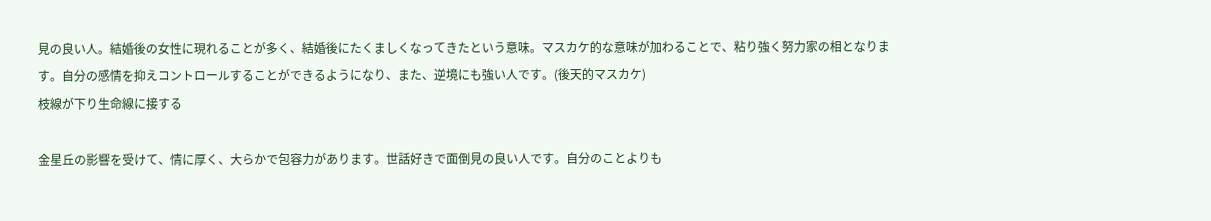見の良い人。結婚後の女性に現れることが多く、結婚後にたくましくなってきたという意味。マスカケ的な意味が加わることで、粘り強く努力家の相となります。自分の感情を抑えコントロールすることができるようになり、また、逆境にも強い人です。(後天的マスカケ)
枝線が下り生命線に接する

金星丘の影響を受けて、情に厚く、大らかで包容力があります。世話好きで面倒見の良い人です。自分のことよりも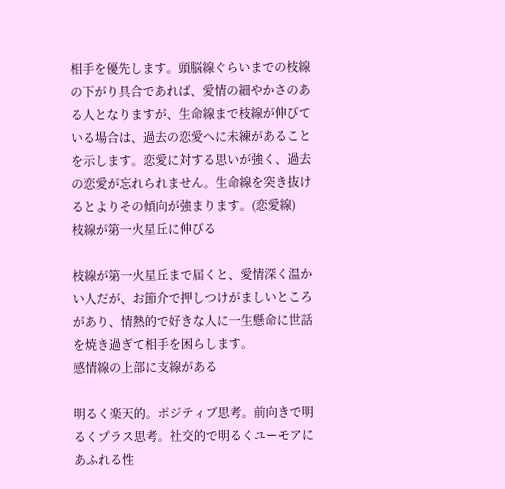相手を優先します。頭脳線ぐらいまでの枝線の下がり具合であれば、愛情の細やかさのある人となりますが、生命線まで枝線が伸びている場合は、過去の恋愛へに未練があることを示します。恋愛に対する思いが強く、過去の恋愛が忘れられません。生命線を突き抜けるとよりその傾向が強まります。(恋愛線)
枝線が第一火星丘に伸びる

枝線が第一火星丘まで届くと、愛情深く温かい人だが、お節介で押しつけがましいところがあり、情熱的で好きな人に一生懸命に世話を焼き過ぎて相手を困らします。
感情線の上部に支線がある

明るく楽天的。ポジティブ思考。前向きで明るくプラス思考。社交的で明るくユーモアにあふれる性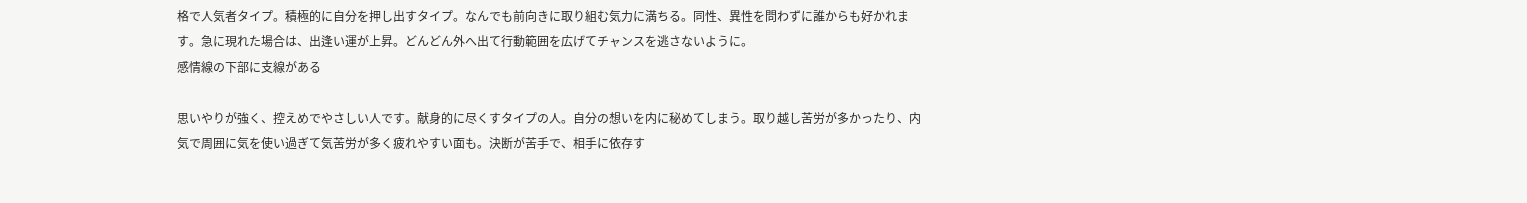格で人気者タイプ。積極的に自分を押し出すタイプ。なんでも前向きに取り組む気力に満ちる。同性、異性を問わずに誰からも好かれます。急に現れた場合は、出逢い運が上昇。どんどん外へ出て行動範囲を広げてチャンスを逃さないように。
感情線の下部に支線がある

思いやりが強く、控えめでやさしい人です。献身的に尽くすタイプの人。自分の想いを内に秘めてしまう。取り越し苦労が多かったり、内気で周囲に気を使い過ぎて気苦労が多く疲れやすい面も。決断が苦手で、相手に依存す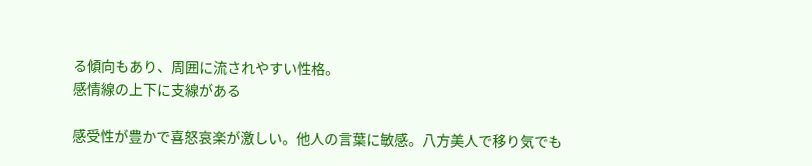る傾向もあり、周囲に流されやすい性格。
感情線の上下に支線がある

感受性が豊かで喜怒哀楽が激しい。他人の言葉に敏感。八方美人で移り気でも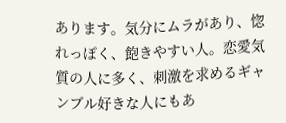あります。気分にムラがあり、惚れっぽく、飽きやすい人。恋愛気質の人に多く、刺激を求めるギャンブル好きな人にもあ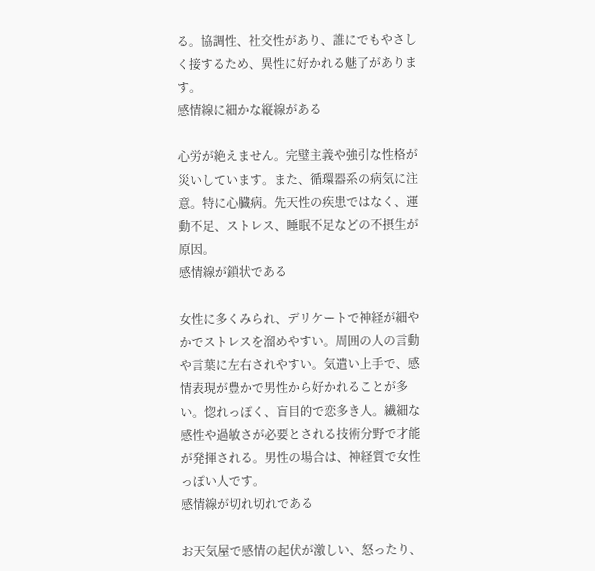る。協調性、社交性があり、誰にでもやさしく接するため、異性に好かれる魅了があります。
感情線に細かな縦線がある

心労が絶えません。完璧主義や強引な性格が災いしています。また、循環器系の病気に注意。特に心臓病。先天性の疾患ではなく、運動不足、ストレス、睡眠不足などの不摂生が原因。
感情線が鎖状である

女性に多くみられ、デリケートで神経が細やかでストレスを溜めやすい。周囲の人の言動や言葉に左右されやすい。気遣い上手で、感情表現が豊かで男性から好かれることが多い。惚れっぽく、盲目的で恋多き人。繊細な感性や過敏さが必要とされる技術分野で才能が発揮される。男性の場合は、神経質で女性っぽい人です。
感情線が切れ切れである

お天気屋で感情の起伏が激しい、怒ったり、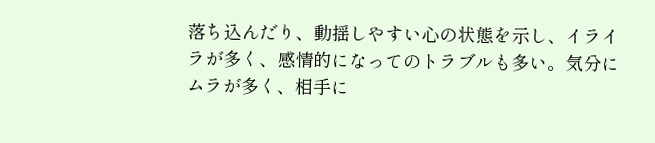落ち込んだり、動揺しやすい心の状態を示し、イライラが多く、感情的になってのトラブルも多い。気分にムラが多く、相手に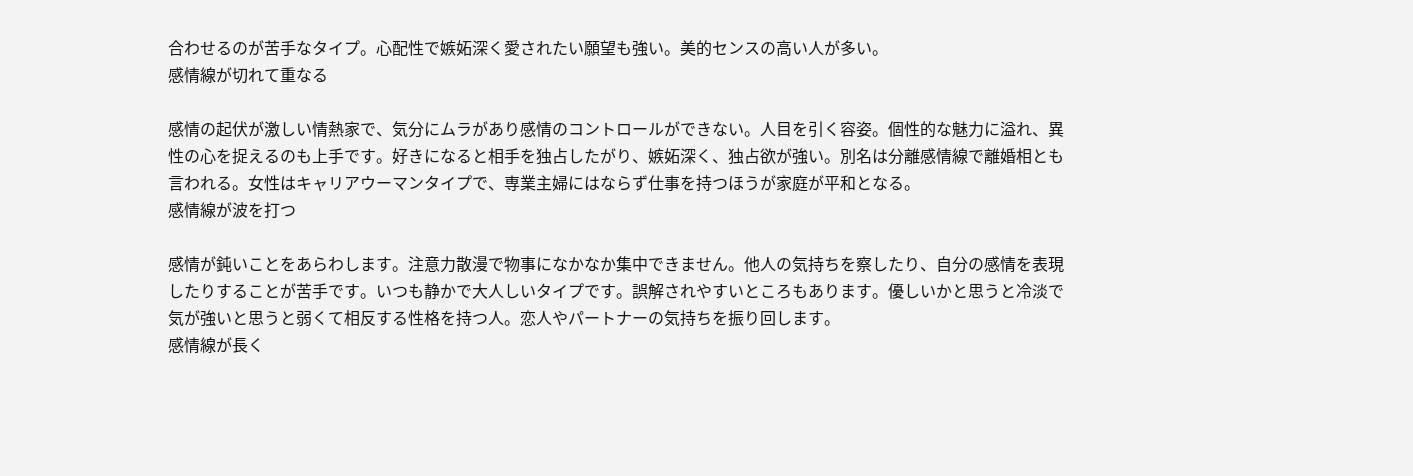合わせるのが苦手なタイプ。心配性で嫉妬深く愛されたい願望も強い。美的センスの高い人が多い。
感情線が切れて重なる

感情の起伏が激しい情熱家で、気分にムラがあり感情のコントロールができない。人目を引く容姿。個性的な魅力に溢れ、異性の心を捉えるのも上手です。好きになると相手を独占したがり、嫉妬深く、独占欲が強い。別名は分離感情線で離婚相とも言われる。女性はキャリアウーマンタイプで、専業主婦にはならず仕事を持つほうが家庭が平和となる。
感情線が波を打つ

感情が鈍いことをあらわします。注意力散漫で物事になかなか集中できません。他人の気持ちを察したり、自分の感情を表現したりすることが苦手です。いつも静かで大人しいタイプです。誤解されやすいところもあります。優しいかと思うと冷淡で気が強いと思うと弱くて相反する性格を持つ人。恋人やパートナーの気持ちを振り回します。
感情線が長く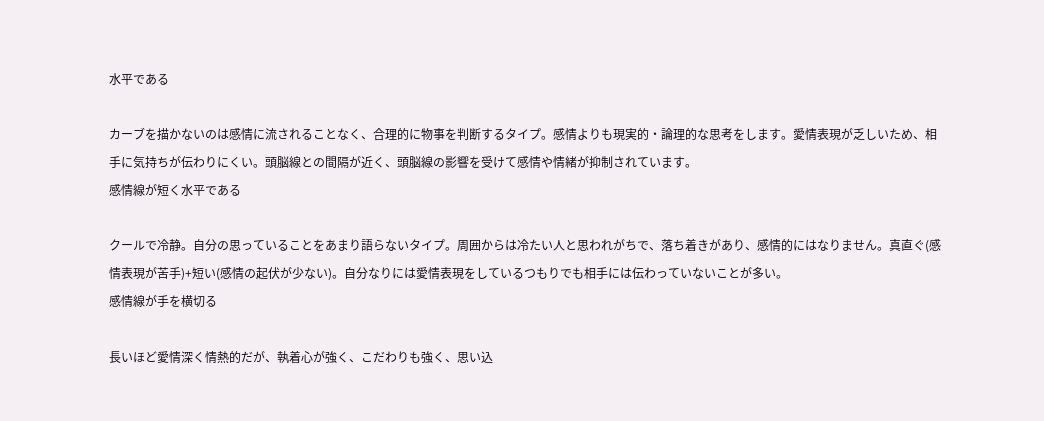水平である

カーブを描かないのは感情に流されることなく、合理的に物事を判断するタイプ。感情よりも現実的・論理的な思考をします。愛情表現が乏しいため、相手に気持ちが伝わりにくい。頭脳線との間隔が近く、頭脳線の影響を受けて感情や情緒が抑制されています。
感情線が短く水平である

クールで冷静。自分の思っていることをあまり語らないタイプ。周囲からは冷たい人と思われがちで、落ち着きがあり、感情的にはなりません。真直ぐ(感情表現が苦手)+短い(感情の起伏が少ない)。自分なりには愛情表現をしているつもりでも相手には伝わっていないことが多い。
感情線が手を横切る

長いほど愛情深く情熱的だが、執着心が強く、こだわりも強く、思い込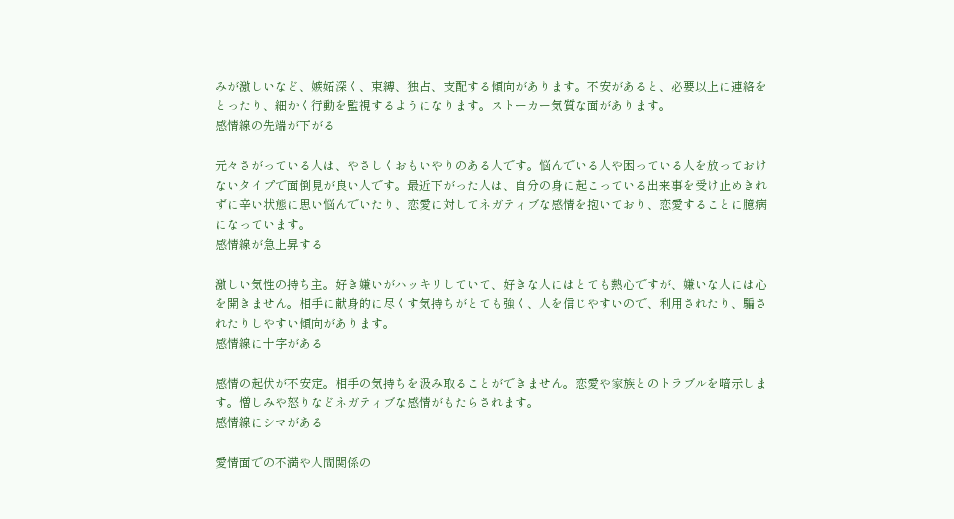みが激しいなど、嫉妬深く、束縛、独占、支配する傾向があります。不安があると、必要以上に連絡をとったり、細かく行動を監視するようになります。ストーカー気質な面があります。
感情線の先端が下がる

元々さがっている人は、やさしくおもいやりのある人です。悩んでいる人や困っている人を放っておけないタイプで面倒見が良い人です。最近下がった人は、自分の身に起こっている出来事を受け止めきれずに辛い状態に思い悩んでいたり、恋愛に対してネガティブな感情を抱いており、恋愛することに臆病になっています。
感情線が急上昇する

激しい気性の持ち主。好き嫌いがハッキリしていて、好きな人にはとても熱心ですが、嫌いな人には心を開きません。相手に献身的に尽くす気持ちがとても強く、人を信じやすいので、利用されたり、騙されたりしやすい傾向があります。
感情線に十字がある

感情の起伏が不安定。相手の気持ちを汲み取ることができません。恋愛や家族とのトラブルを暗示します。憎しみや怒りなどネガティブな感情がもたらされます。
感情線にシマがある

愛情面での不満や人間関係の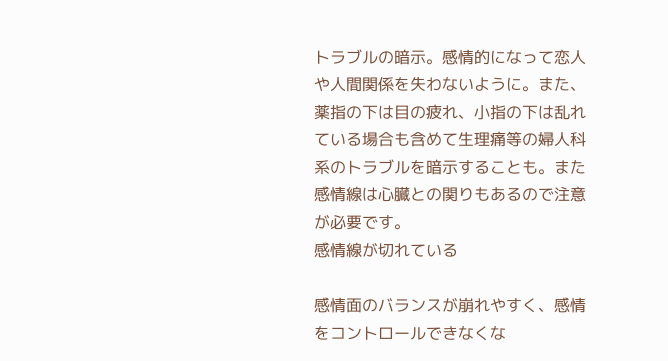トラブルの暗示。感情的になって恋人や人間関係を失わないように。また、薬指の下は目の疲れ、小指の下は乱れている場合も含めて生理痛等の婦人科系のトラブルを暗示することも。また感情線は心臓との関りもあるので注意が必要です。
感情線が切れている

感情面のバランスが崩れやすく、感情をコントロールできなくな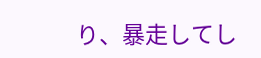り、暴走してし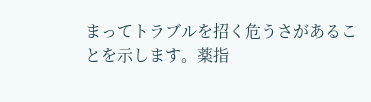まってトラブルを招く危うさがあることを示します。薬指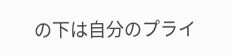の下は自分のプライ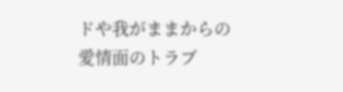ドや我がままからの愛情面のトラブ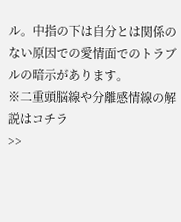ル。中指の下は自分とは関係のない原因での愛情面でのトラブルの暗示があります。
※二重頭脳線や分離感情線の解説はコチラ
>>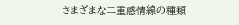さまざまな二重感情線の種類